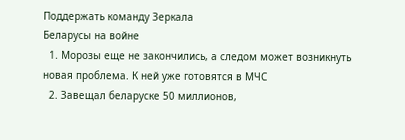Поддержать команду Зеркала
Беларусы на войне
  1. Морозы еще не закончились, а следом может возникнуть новая проблема. К ней уже готовятся в МЧС
  2. Завещал беларуске 50 миллионов,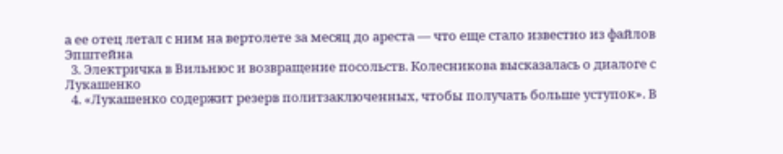а ее отец летал с ним на вертолете за месяц до ареста — что еще стало известно из файлов Эпштейна
  3. Электричка в Вильнюс и возвращение посольств. Колесникова высказалась о диалоге с Лукашенко
  4. «Лукашенко содержит резерв политзаключенных, чтобы получать больше уступок». В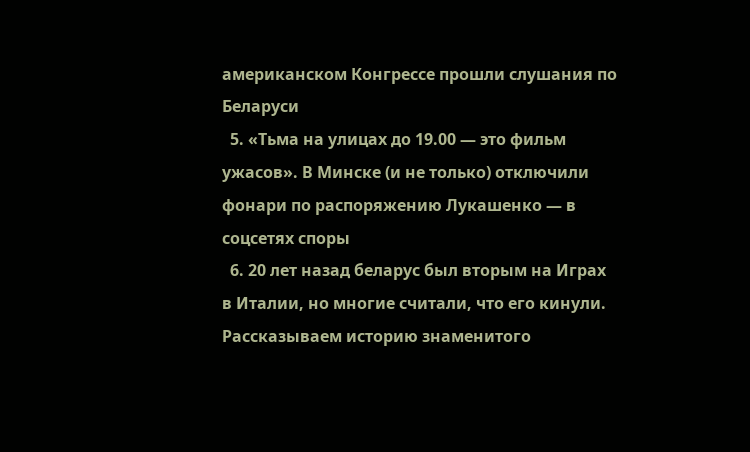американском Конгрессе прошли слушания по Беларуси
  5. «Тьма на улицах до 19.00 — это фильм ужасов». В Минске (и не только) отключили фонари по распоряжению Лукашенко — в соцсетях споры
  6. 20 лет назад беларус был вторым на Играх в Италии, но многие считали, что его кинули. Рассказываем историю знаменитого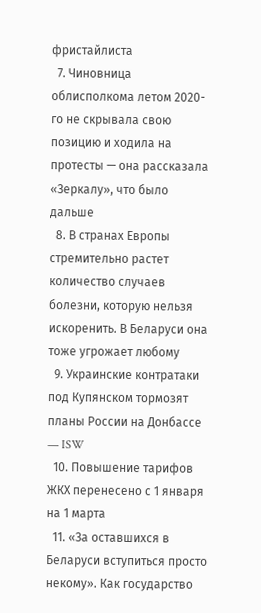фристайлиста
  7. Чиновница облисполкома летом 2020-го не скрывала свою позицию и ходила на протесты — она рассказала «Зеркалу», что было дальше
  8. В странах Европы стремительно растет количество случаев болезни, которую нельзя искоренить. В Беларуси она тоже угрожает любому
  9. Украинские контратаки под Купянском тормозят планы России на Донбассе — ISW
  10. Повышение тарифов ЖКХ перенесено с 1 января на 1 марта
  11. «За оставшихся в Беларуси вступиться просто некому». Как государство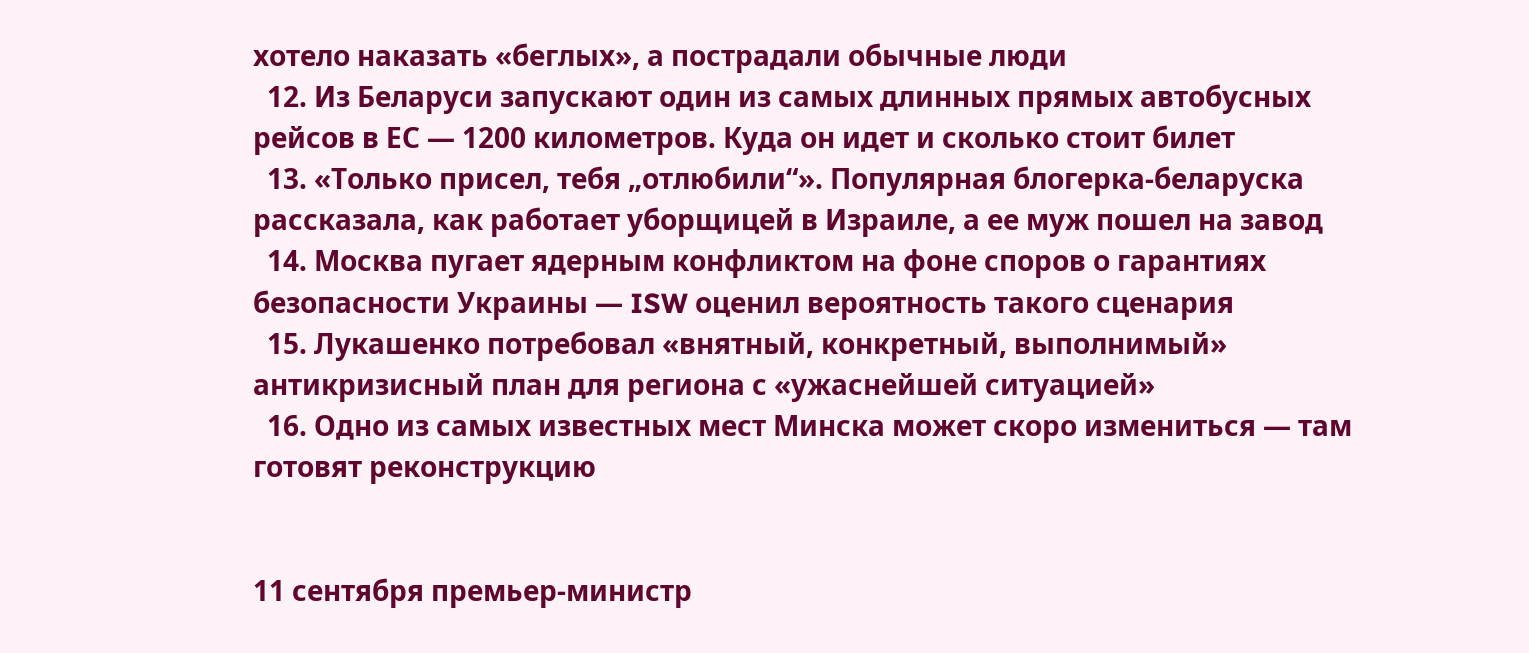хотело наказать «беглых», а пострадали обычные люди
  12. Из Беларуси запускают один из самых длинных прямых автобусных рейсов в ЕС — 1200 километров. Куда он идет и сколько стоит билет
  13. «Только присел, тебя „отлюбили“». Популярная блогерка-беларуска рассказала, как работает уборщицей в Израиле, а ее муж пошел на завод
  14. Москва пугает ядерным конфликтом на фоне споров о гарантиях безопасности Украины — ISW оценил вероятность такого сценария
  15. Лукашенко потребовал «внятный, конкретный, выполнимый» антикризисный план для региона с «ужаснейшей ситуацией»
  16. Одно из самых известных мест Минска может скоро измениться — там готовят реконструкцию


11 сентября премьер-министр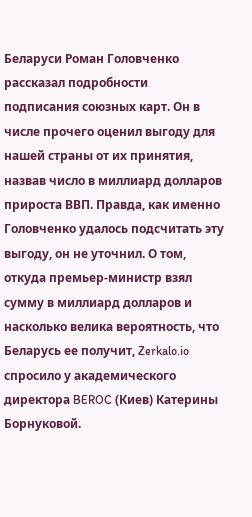Беларуси Роман Головченко рассказал подробности подписания союзных карт. Он в числе прочего оценил выгоду для нашей страны от их принятия, назвав число в миллиард долларов прироста ВВП. Правда, как именно Головченко удалось подсчитать эту выгоду, он не уточнил. О том, откуда премьер-министр взял сумму в миллиард долларов и насколько велика вероятность, что Беларусь ее получит, Zerkalo.io спросило у академического директора BEROC (Киев) Катерины Борнуковой.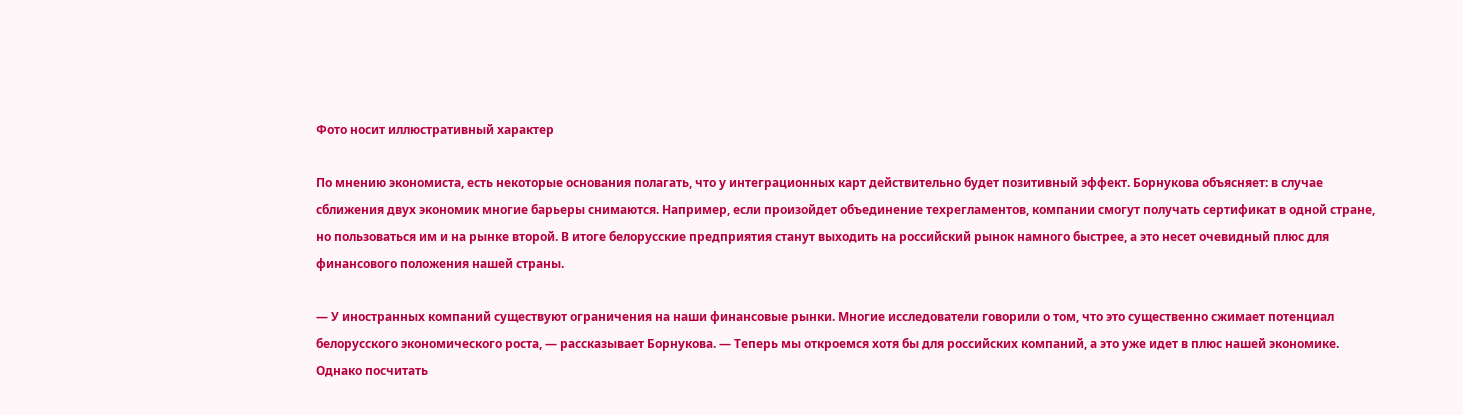Фото носит иллюстративный характер

По мнению экономиста, есть некоторые основания полагать, что у интеграционных карт действительно будет позитивный эффект. Борнукова объясняет: в случае сближения двух экономик многие барьеры снимаются. Например, если произойдет объединение техрегламентов, компании смогут получать сертификат в одной стране, но пользоваться им и на рынке второй. В итоге белорусские предприятия станут выходить на российский рынок намного быстрее, а это несет очевидный плюс для финансового положения нашей страны.

— У иностранных компаний существуют ограничения на наши финансовые рынки. Многие исследователи говорили о том, что это существенно сжимает потенциал белорусского экономического роста, — рассказывает Борнукова. — Теперь мы откроемся хотя бы для российских компаний, а это уже идет в плюс нашей экономике. Однако посчитать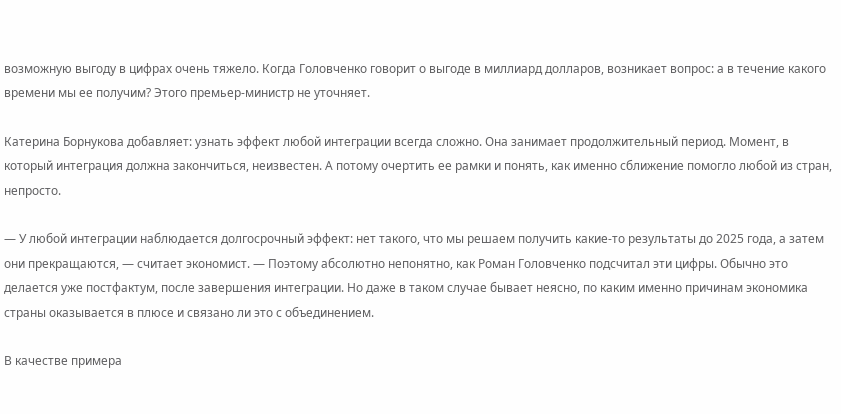возможную выгоду в цифрах очень тяжело. Когда Головченко говорит о выгоде в миллиард долларов, возникает вопрос: а в течение какого времени мы ее получим? Этого премьер-министр не уточняет.

Катерина Борнукова добавляет: узнать эффект любой интеграции всегда сложно. Она занимает продолжительный период. Момент, в который интеграция должна закончиться, неизвестен. А потому очертить ее рамки и понять, как именно сближение помогло любой из стран, непросто.

— У любой интеграции наблюдается долгосрочный эффект: нет такого, что мы решаем получить какие-то результаты до 2025 года, а затем они прекращаются, — считает экономист. — Поэтому абсолютно непонятно, как Роман Головченко подсчитал эти цифры. Обычно это делается уже постфактум, после завершения интеграции. Но даже в таком случае бывает неясно, по каким именно причинам экономика страны оказывается в плюсе и связано ли это с объединением.

В качестве примера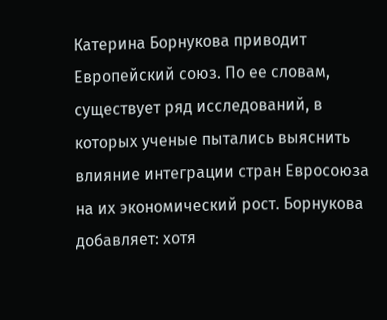Катерина Борнукова приводит Европейский союз. По ее словам, существует ряд исследований, в которых ученые пытались выяснить влияние интеграции стран Евросоюза на их экономический рост. Борнукова добавляет: хотя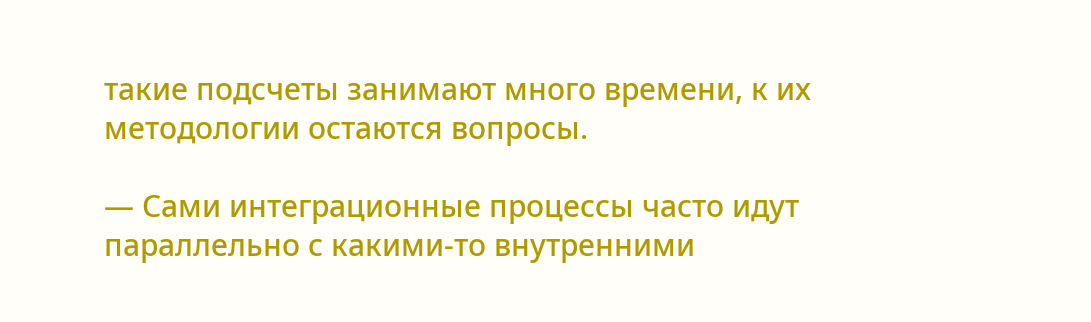такие подсчеты занимают много времени, к их методологии остаются вопросы.

— Сами интеграционные процессы часто идут параллельно с какими-то внутренними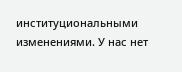институциональными изменениями. У нас нет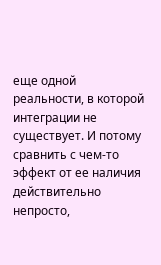еще одной реальности, в которой интеграции не существует. И потому сравнить с чем-то эффект от ее наличия действительно непросто,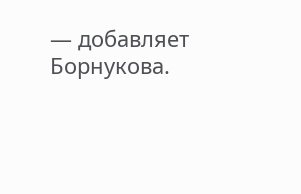— добавляет Борнукова.